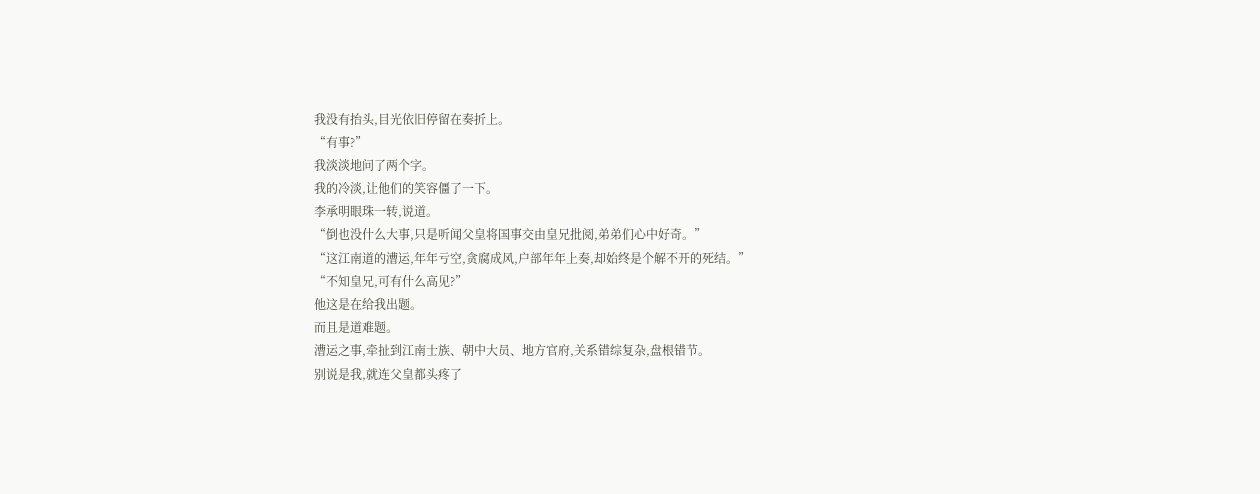我没有抬头,目光依旧停留在奏折上。
“有事?”
我淡淡地问了两个字。
我的冷淡,让他们的笑容僵了一下。
李承明眼珠一转,说道。
“倒也没什么大事,只是听闻父皇将国事交由皇兄批阅,弟弟们心中好奇。”
“这江南道的漕运,年年亏空,贪腐成风,户部年年上奏,却始终是个解不开的死结。”
“不知皇兄,可有什么高见?”
他这是在给我出题。
而且是道难题。
漕运之事,牵扯到江南士族、朝中大员、地方官府,关系错综复杂,盘根错节。
别说是我,就连父皇都头疼了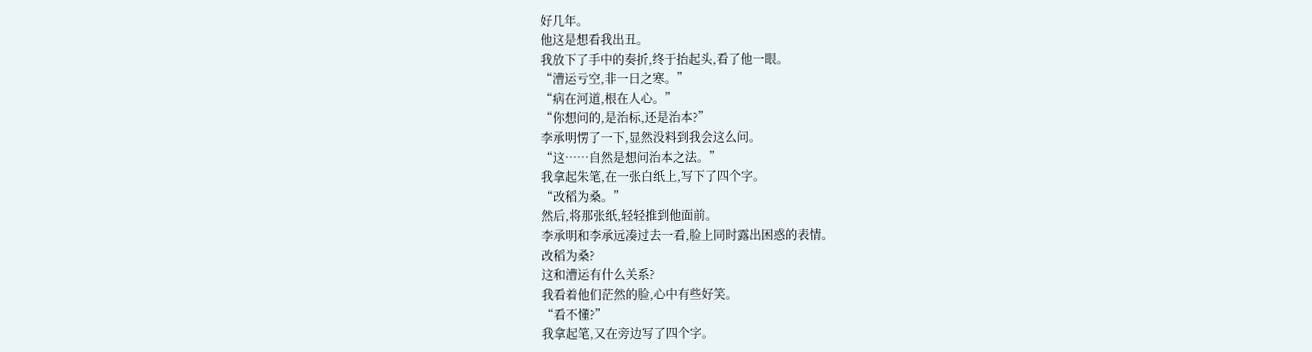好几年。
他这是想看我出丑。
我放下了手中的奏折,终于抬起头,看了他一眼。
“漕运亏空,非一日之寒。”
“病在河道,根在人心。”
“你想问的,是治标,还是治本?”
李承明愣了一下,显然没料到我会这么问。
“这……自然是想问治本之法。”
我拿起朱笔,在一张白纸上,写下了四个字。
“改稻为桑。”
然后,将那张纸,轻轻推到他面前。
李承明和李承远凑过去一看,脸上同时露出困惑的表情。
改稻为桑?
这和漕运有什么关系?
我看着他们茫然的脸,心中有些好笑。
“看不懂?”
我拿起笔,又在旁边写了四个字。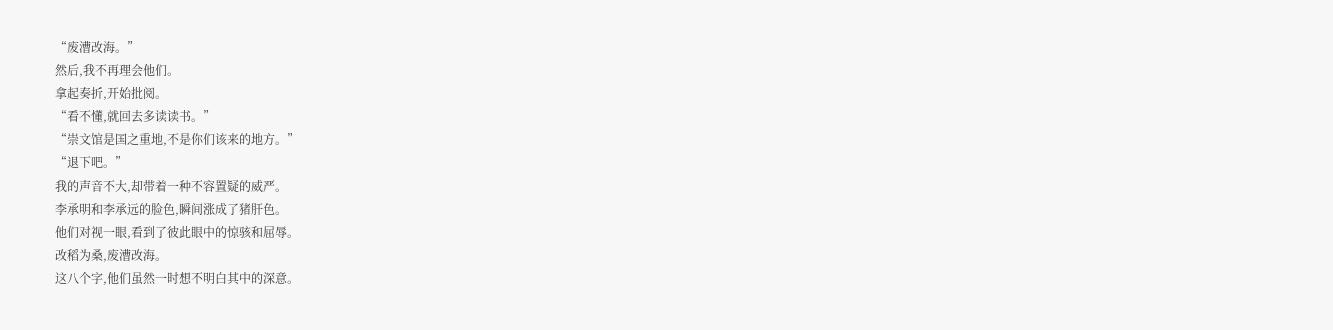“废漕改海。”
然后,我不再理会他们。
拿起奏折,开始批阅。
“看不懂,就回去多读读书。”
“崇文馆是国之重地,不是你们该来的地方。”
“退下吧。”
我的声音不大,却带着一种不容置疑的威严。
李承明和李承远的脸色,瞬间涨成了猪肝色。
他们对视一眼,看到了彼此眼中的惊骇和屈辱。
改稻为桑,废漕改海。
这八个字,他们虽然一时想不明白其中的深意。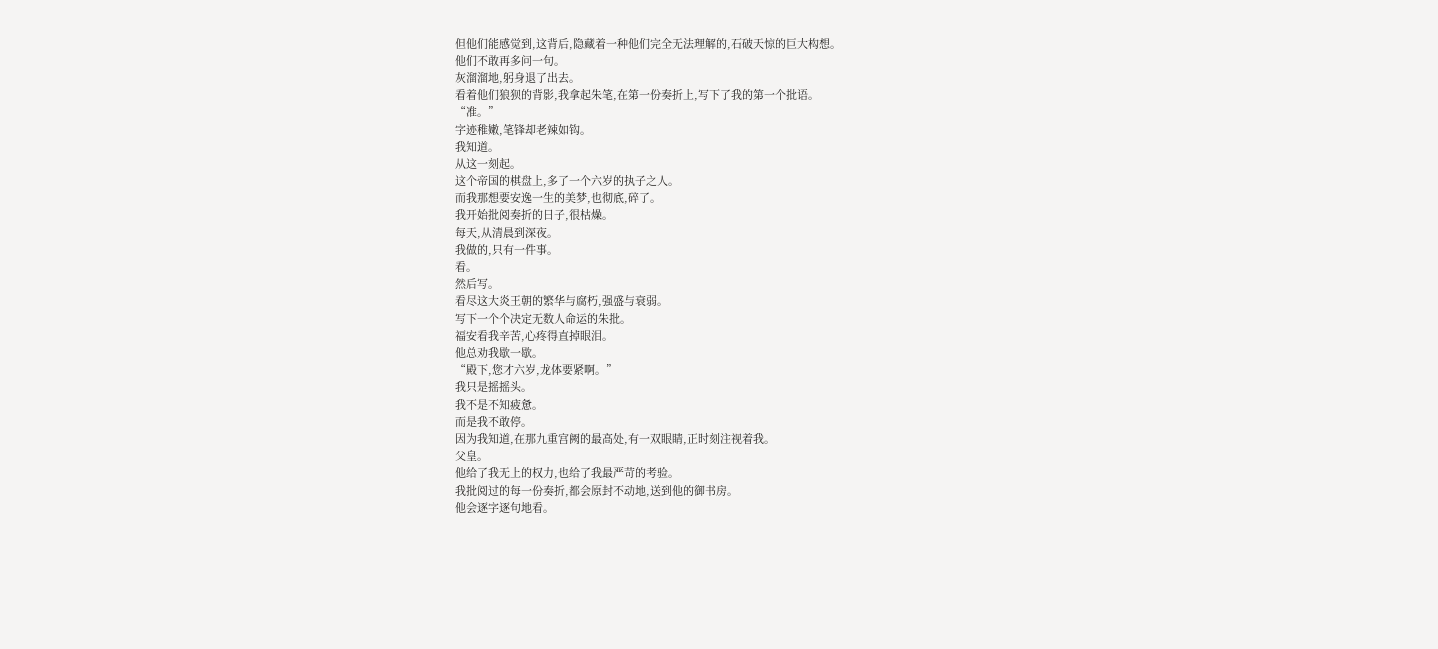但他们能感觉到,这背后,隐藏着一种他们完全无法理解的,石破天惊的巨大构想。
他们不敢再多问一句。
灰溜溜地,躬身退了出去。
看着他们狼狈的背影,我拿起朱笔,在第一份奏折上,写下了我的第一个批语。
“准。”
字迹稚嫩,笔锋却老辣如钩。
我知道。
从这一刻起。
这个帝国的棋盘上,多了一个六岁的执子之人。
而我那想要安逸一生的美梦,也彻底,碎了。
我开始批阅奏折的日子,很枯燥。
每天,从清晨到深夜。
我做的,只有一件事。
看。
然后写。
看尽这大炎王朝的繁华与腐朽,强盛与衰弱。
写下一个个决定无数人命运的朱批。
福安看我辛苦,心疼得直掉眼泪。
他总劝我歇一歇。
“殿下,您才六岁,龙体要紧啊。”
我只是摇摇头。
我不是不知疲惫。
而是我不敢停。
因为我知道,在那九重宫阙的最高处,有一双眼睛,正时刻注视着我。
父皇。
他给了我无上的权力,也给了我最严苛的考验。
我批阅过的每一份奏折,都会原封不动地,送到他的御书房。
他会逐字逐句地看。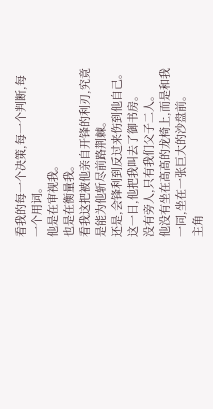看我的每一个决策,每一个判断,每一个用词。
他是在审视我。
也是在衡量我。
看我这把被他亲自开锋的利刃,究竟是能为他斩尽前路荆棘。
还是,会锋利到反过来伤到他自己。
这一日,他把我叫去了御书房。
没有旁人,只有我们父子二人。
他没有坐在高高的龙椅上,而是和我一同,坐在一张巨大的沙盘前。
主角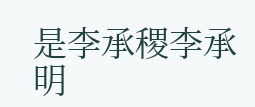是李承稷李承明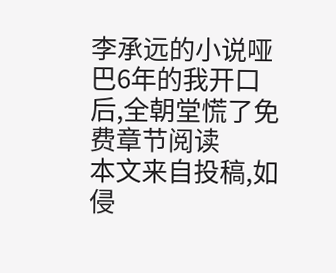李承远的小说哑巴6年的我开口后,全朝堂慌了免费章节阅读
本文来自投稿,如侵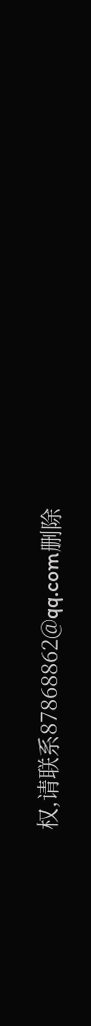权,请联系87868862@qq.com删除